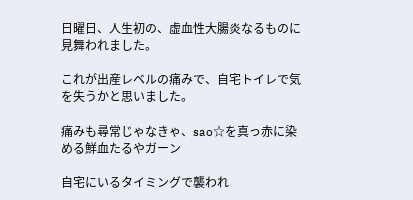日曜日、人生初の、虚血性大腸炎なるものに見舞われました。

これが出産レベルの痛みで、自宅トイレで気を失うかと思いました。

痛みも尋常じゃなきゃ、sao☆を真っ赤に染める鮮血たるやガーン

自宅にいるタイミングで襲われ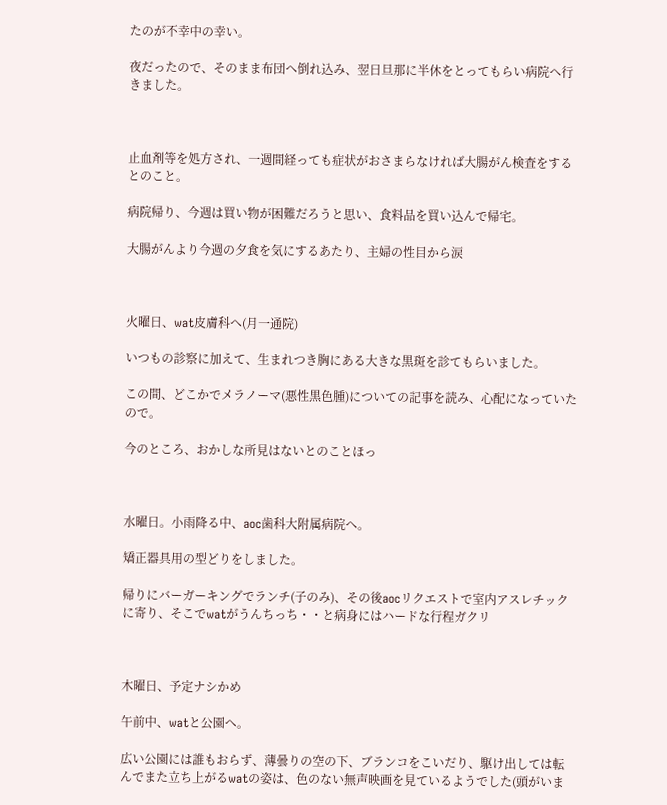たのが不幸中の幸い。

夜だったので、そのまま布団へ倒れ込み、翌日旦那に半休をとってもらい病院へ行きました。



止血剤等を処方され、一週間経っても症状がおさまらなければ大腸がん検査をするとのこと。

病院帰り、今週は買い物が困難だろうと思い、食料品を買い込んで帰宅。

大腸がんより今週の夕食を気にするあたり、主婦の性目から涙



火曜日、wat皮膚科へ(月一通院)

いつもの診察に加えて、生まれつき胸にある大きな黒斑を診てもらいました。

この間、どこかでメラノーマ(悪性黒色腫)についての記事を読み、心配になっていたので。

今のところ、おかしな所見はないとのことほっ



水曜日。小雨降る中、aoc歯科大附属病院へ。

矯正器具用の型どりをしました。

帰りにバーガーキングでランチ(子のみ)、その後aocリクエストで室内アスレチックに寄り、そこでwatがうんちっち・・と病身にはハードな行程ガクリ



木曜日、予定ナシかめ

午前中、watと公園へ。

広い公園には誰もおらず、薄曇りの空の下、ブランコをこいだり、駆け出しては転んでまた立ち上がるwatの姿は、色のない無声映画を見ているようでした(頭がいま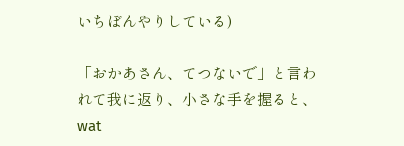いちぼんやりしている)

「おかあさん、てつないで」と言われて我に返り、小さな手を握ると、wat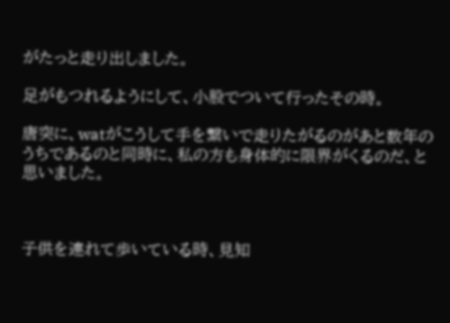がたっと走り出しました。

足がもつれるようにして、小股でついて行ったその時。

唐突に、watがこうして手を繋いで走りたがるのがあと数年のうちであるのと同時に、私の方も身体的に限界がくるのだ、と思いました。



子供を連れて歩いている時、見知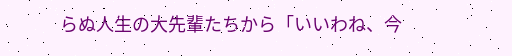らぬ人生の大先輩たちから「いいわね、今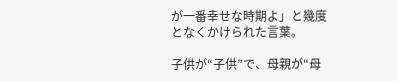が一番幸せな時期よ」と幾度となくかけられた言葉。

子供が“子供”で、母親が“母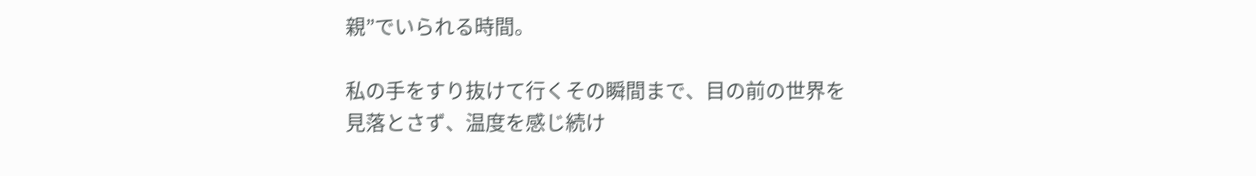親”でいられる時間。

私の手をすり抜けて行くその瞬間まで、目の前の世界を見落とさず、温度を感じ続け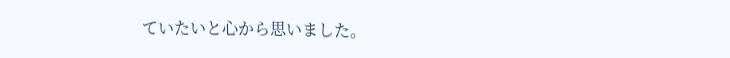ていたいと心から思いました。